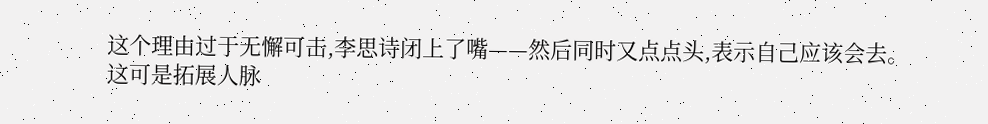这个理由过于无懈可击,李思诗闭上了嘴——然后同时又点点头,表示自己应该会去。
这可是拓展人脉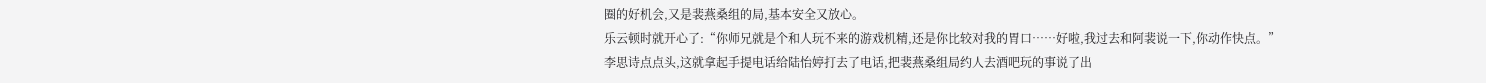圈的好机会,又是裴燕桑组的局,基本安全又放心。
乐云顿时就开心了:“你师兄就是个和人玩不来的游戏机精,还是你比较对我的胃口……好啦,我过去和阿裴说一下,你动作快点。”
李思诗点点头,这就拿起手提电话给陆怡婷打去了电话,把裴燕桑组局约人去酒吧玩的事说了出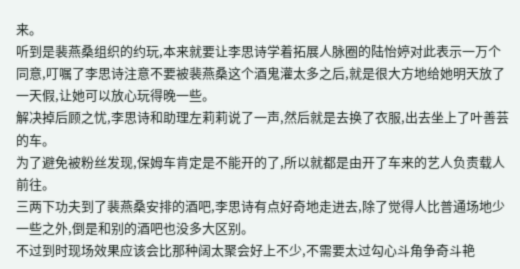来。
听到是裴燕桑组织的约玩,本来就要让李思诗学着拓展人脉圈的陆怡婷对此表示一万个同意,叮嘱了李思诗注意不要被裴燕桑这个酒鬼灌太多之后,就是很大方地给她明天放了一天假,让她可以放心玩得晚一些。
解决掉后顾之忧,李思诗和助理左莉莉说了一声,然后就是去换了衣服,出去坐上了叶善芸的车。
为了避免被粉丝发现,保姆车肯定是不能开的了,所以就都是由开了车来的艺人负责载人前往。
三两下功夫到了裴燕桑安排的酒吧,李思诗有点好奇地走进去,除了觉得人比普通场地少一些之外,倒是和别的酒吧也没多大区别。
不过到时现场效果应该会比那种阔太聚会好上不少,不需要太过勾心斗角争奇斗艳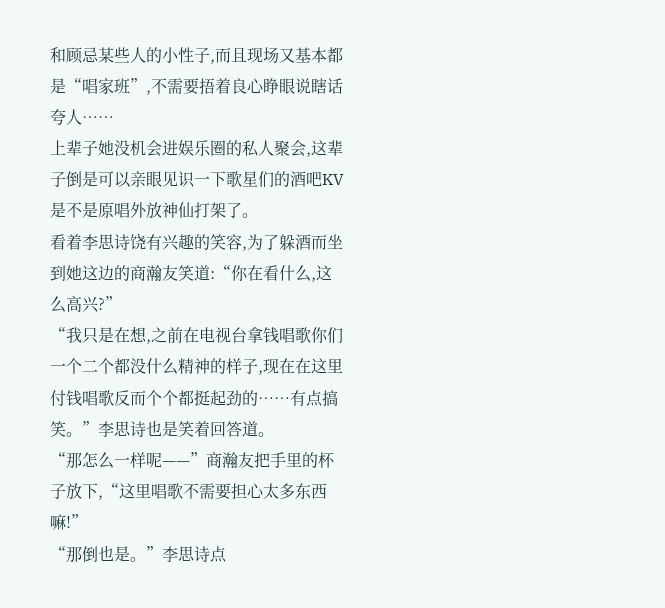和顾忌某些人的小性子,而且现场又基本都是“唱家班”,不需要捂着良心睁眼说瞎话夸人……
上辈子她没机会进娱乐圈的私人聚会,这辈子倒是可以亲眼见识一下歌星们的酒吧KV是不是原唱外放神仙打架了。
看着李思诗饶有兴趣的笑容,为了躲酒而坐到她这边的商瀚友笑道:“你在看什么,这么高兴?”
“我只是在想,之前在电视台拿钱唱歌你们一个二个都没什么精神的样子,现在在这里付钱唱歌反而个个都挺起劲的……有点搞笑。”李思诗也是笑着回答道。
“那怎么一样呢——”商瀚友把手里的杯子放下,“这里唱歌不需要担心太多东西嘛!”
“那倒也是。”李思诗点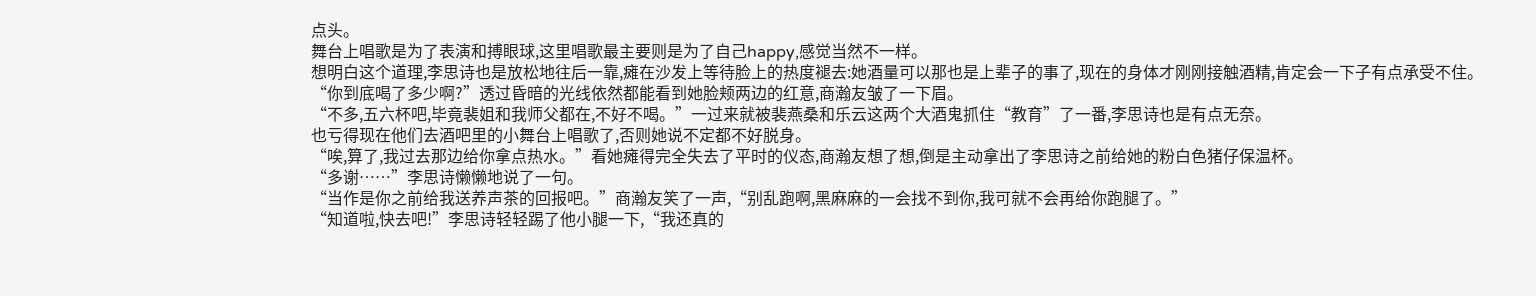点头。
舞台上唱歌是为了表演和搏眼球,这里唱歌最主要则是为了自己happy,感觉当然不一样。
想明白这个道理,李思诗也是放松地往后一靠,瘫在沙发上等待脸上的热度褪去:她酒量可以那也是上辈子的事了,现在的身体才刚刚接触酒精,肯定会一下子有点承受不住。
“你到底喝了多少啊?”透过昏暗的光线依然都能看到她脸颊两边的红意,商瀚友皱了一下眉。
“不多,五六杯吧,毕竟裴姐和我师父都在,不好不喝。”一过来就被裴燕桑和乐云这两个大酒鬼抓住“教育”了一番,李思诗也是有点无奈。
也亏得现在他们去酒吧里的小舞台上唱歌了,否则她说不定都不好脱身。
“唉,算了,我过去那边给你拿点热水。”看她瘫得完全失去了平时的仪态,商瀚友想了想,倒是主动拿出了李思诗之前给她的粉白色猪仔保温杯。
“多谢……”李思诗懒懒地说了一句。
“当作是你之前给我送养声茶的回报吧。”商瀚友笑了一声,“别乱跑啊,黑麻麻的一会找不到你,我可就不会再给你跑腿了。”
“知道啦,快去吧!”李思诗轻轻踢了他小腿一下,“我还真的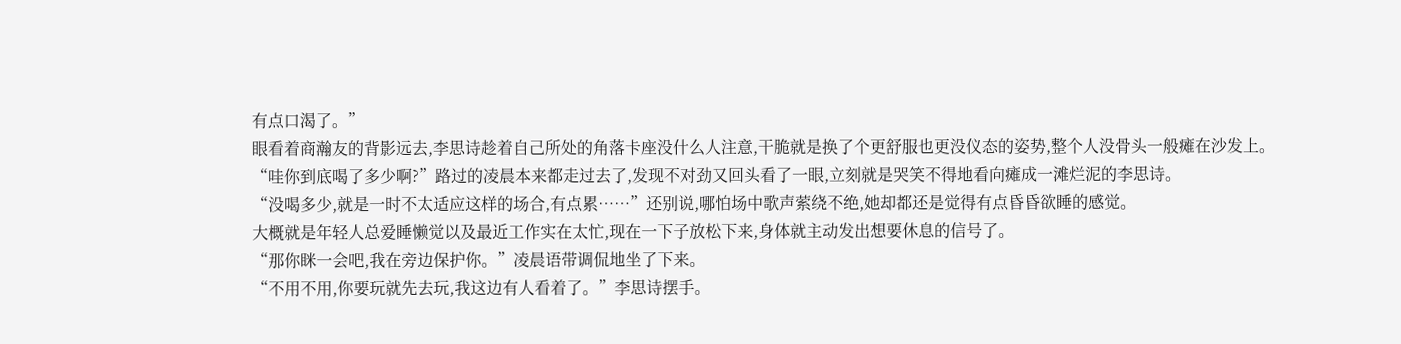有点口渴了。”
眼看着商瀚友的背影远去,李思诗趁着自己所处的角落卡座没什么人注意,干脆就是换了个更舒服也更没仪态的姿势,整个人没骨头一般瘫在沙发上。
“哇你到底喝了多少啊?”路过的凌晨本来都走过去了,发现不对劲又回头看了一眼,立刻就是哭笑不得地看向瘫成一滩烂泥的李思诗。
“没喝多少,就是一时不太适应这样的场合,有点累……”还别说,哪怕场中歌声萦绕不绝,她却都还是觉得有点昏昏欲睡的感觉。
大概就是年轻人总爱睡懒觉以及最近工作实在太忙,现在一下子放松下来,身体就主动发出想要休息的信号了。
“那你眯一会吧,我在旁边保护你。”凌晨语带调侃地坐了下来。
“不用不用,你要玩就先去玩,我这边有人看着了。”李思诗摆手。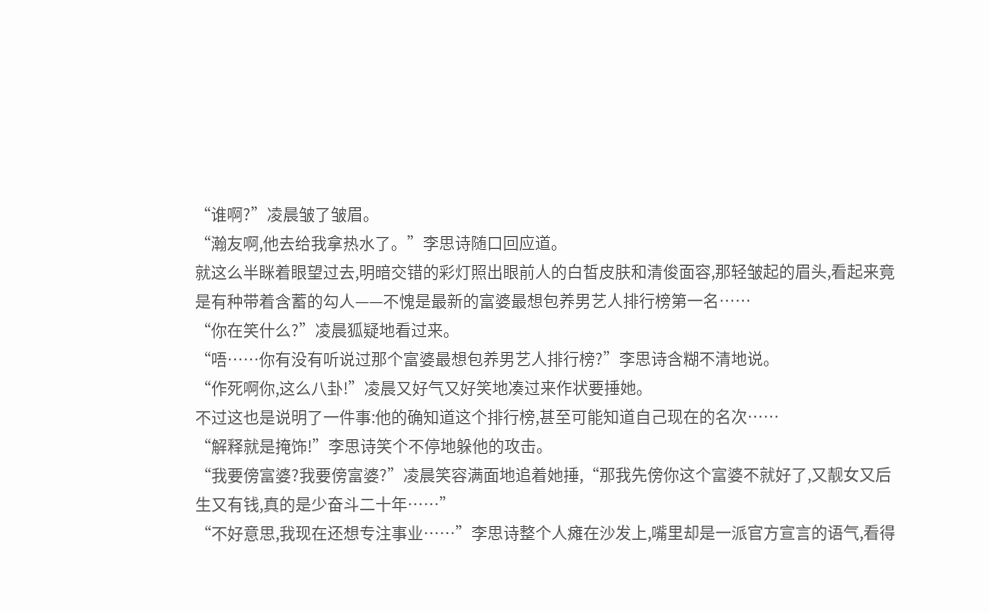“谁啊?”凌晨皱了皱眉。
“瀚友啊,他去给我拿热水了。”李思诗随口回应道。
就这么半眯着眼望过去,明暗交错的彩灯照出眼前人的白皙皮肤和清俊面容,那轻皱起的眉头,看起来竟是有种带着含蓄的勾人——不愧是最新的富婆最想包养男艺人排行榜第一名……
“你在笑什么?”凌晨狐疑地看过来。
“唔……你有没有听说过那个富婆最想包养男艺人排行榜?”李思诗含糊不清地说。
“作死啊你,这么八卦!”凌晨又好气又好笑地凑过来作状要捶她。
不过这也是说明了一件事:他的确知道这个排行榜,甚至可能知道自己现在的名次……
“解释就是掩饰!”李思诗笑个不停地躲他的攻击。
“我要傍富婆?我要傍富婆?”凌晨笑容满面地追着她捶,“那我先傍你这个富婆不就好了,又靓女又后生又有钱,真的是少奋斗二十年……”
“不好意思,我现在还想专注事业……”李思诗整个人瘫在沙发上,嘴里却是一派官方宣言的语气,看得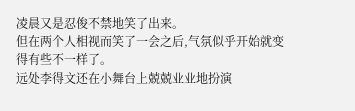凌晨又是忍俊不禁地笑了出来。
但在两个人相视而笑了一会之后,气氛似乎开始就变得有些不一样了。
远处李得文还在小舞台上兢兢业业地扮演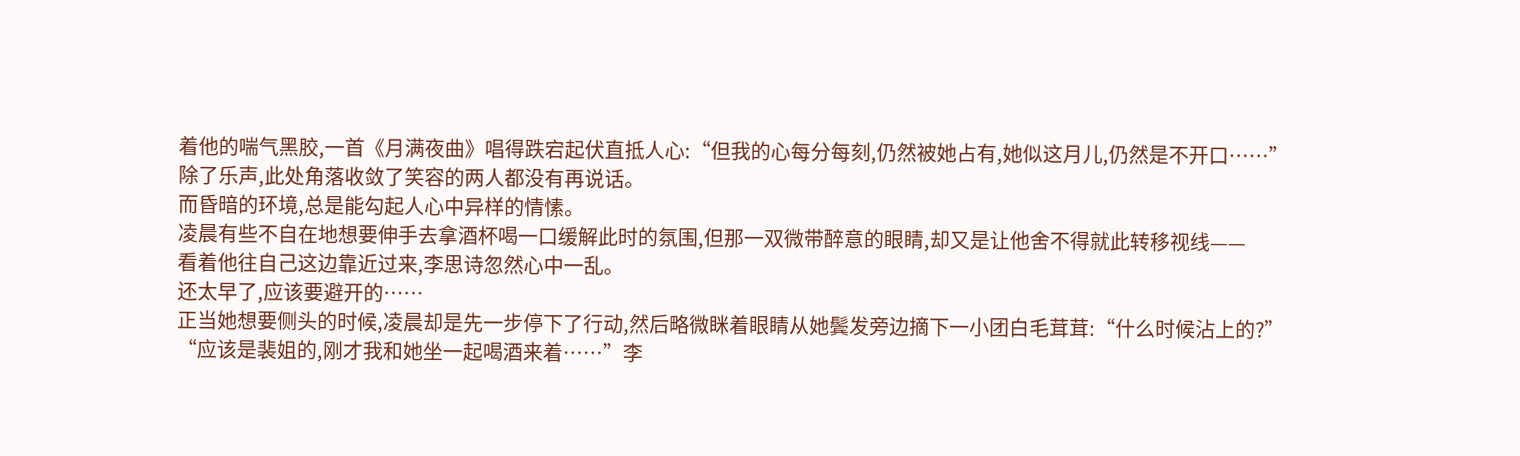着他的喘气黑胶,一首《月满夜曲》唱得跌宕起伏直抵人心:“但我的心每分每刻,仍然被她占有,她似这月儿,仍然是不开口……”
除了乐声,此处角落收敛了笑容的两人都没有再说话。
而昏暗的环境,总是能勾起人心中异样的情愫。
凌晨有些不自在地想要伸手去拿酒杯喝一口缓解此时的氛围,但那一双微带醉意的眼睛,却又是让他舍不得就此转移视线——
看着他往自己这边靠近过来,李思诗忽然心中一乱。
还太早了,应该要避开的……
正当她想要侧头的时候,凌晨却是先一步停下了行动,然后略微眯着眼睛从她鬓发旁边摘下一小团白毛茸茸:“什么时候沾上的?”
“应该是裴姐的,刚才我和她坐一起喝酒来着……”李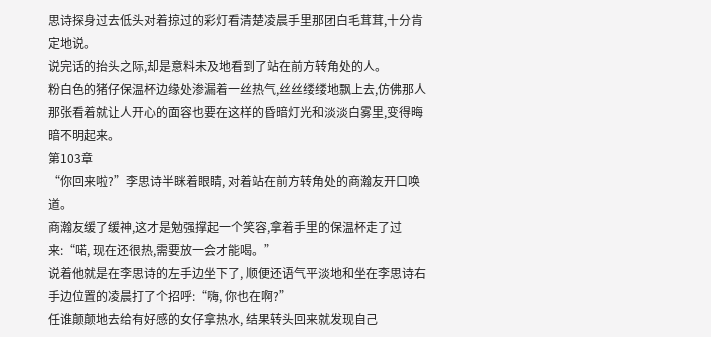思诗探身过去低头对着掠过的彩灯看清楚凌晨手里那团白毛茸茸,十分肯定地说。
说完话的抬头之际,却是意料未及地看到了站在前方转角处的人。
粉白色的猪仔保温杯边缘处渗漏着一丝热气,丝丝缕缕地飘上去,仿佛那人那张看着就让人开心的面容也要在这样的昏暗灯光和淡淡白雾里,变得晦暗不明起来。
第103章
“你回来啦?”李思诗半眯着眼睛, 对着站在前方转角处的商瀚友开口唤道。
商瀚友缓了缓神,这才是勉强撑起一个笑容,拿着手里的保温杯走了过来:“喏, 现在还很热,需要放一会才能喝。”
说着他就是在李思诗的左手边坐下了, 顺便还语气平淡地和坐在李思诗右手边位置的凌晨打了个招呼:“嗨, 你也在啊?”
任谁颠颠地去给有好感的女仔拿热水, 结果转头回来就发现自己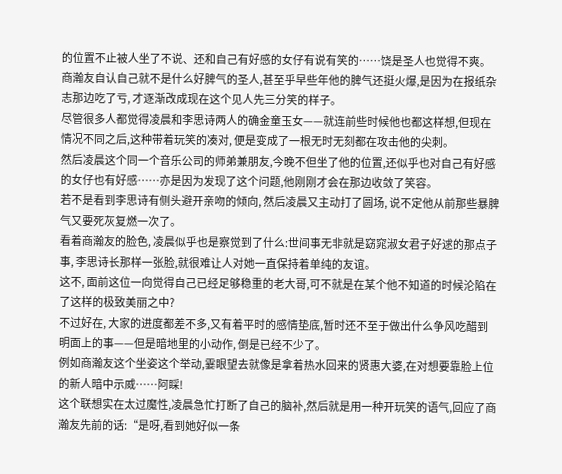的位置不止被人坐了不说、还和自己有好感的女仔有说有笑的……饶是圣人也觉得不爽。
商瀚友自认自己就不是什么好脾气的圣人,甚至乎早些年他的脾气还挺火爆,是因为在报纸杂志那边吃了亏, 才逐渐改成现在这个见人先三分笑的样子。
尽管很多人都觉得凌晨和李思诗两人的确金童玉女——就连前些时候他也都这样想,但现在情况不同之后,这种带着玩笑的凑对, 便是变成了一根无时无刻都在攻击他的尖刺。
然后凌晨这个同一个音乐公司的师弟兼朋友,今晚不但坐了他的位置,还似乎也对自己有好感的女仔也有好感……亦是因为发现了这个问题,他刚刚才会在那边收敛了笑容。
若不是看到李思诗有侧头避开亲吻的倾向, 然后凌晨又主动打了圆场, 说不定他从前那些暴脾气又要死灰复燃一次了。
看着商瀚友的脸色, 凌晨似乎也是察觉到了什么:世间事无非就是窈窕淑女君子好逑的那点子事, 李思诗长那样一张脸,就很难让人对她一直保持着单纯的友谊。
这不, 面前这位一向觉得自己已经足够稳重的老大哥,可不就是在某个他不知道的时候沦陷在了这样的极致美丽之中?
不过好在, 大家的进度都差不多,又有着平时的感情垫底,暂时还不至于做出什么争风吃醋到明面上的事——但是暗地里的小动作, 倒是已经不少了。
例如商瀚友这个坐姿这个举动,霎眼望去就像是拿着热水回来的贤惠大婆,在对想要靠脸上位的新人暗中示威……阿睬!
这个联想实在太过魔性,凌晨急忙打断了自己的脑补,然后就是用一种开玩笑的语气,回应了商瀚友先前的话:“是呀,看到她好似一条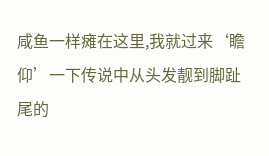咸鱼一样瘫在这里,我就过来‘瞻仰’一下传说中从头发靓到脚趾尾的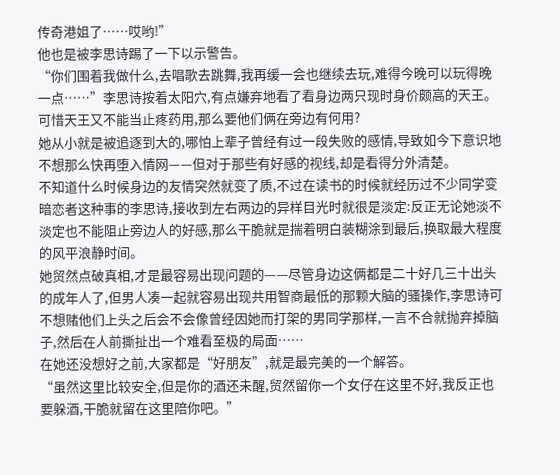传奇港姐了……哎哟!”
他也是被李思诗踢了一下以示警告。
“你们围着我做什么,去唱歌去跳舞,我再缓一会也继续去玩,难得今晚可以玩得晚一点……”李思诗按着太阳穴,有点嫌弃地看了看身边两只现时身价颇高的天王。
可惜天王又不能当止疼药用,那么要他们俩在旁边有何用?
她从小就是被追逐到大的,哪怕上辈子曾经有过一段失败的感情,导致如今下意识地不想那么快再堕入情网——但对于那些有好感的视线,却是看得分外清楚。
不知道什么时候身边的友情突然就变了质,不过在读书的时候就经历过不少同学变暗恋者这种事的李思诗,接收到左右两边的异样目光时就很是淡定:反正无论她淡不淡定也不能阻止旁边人的好感,那么干脆就是揣着明白装糊涂到最后,换取最大程度的风平浪静时间。
她贸然点破真相,才是最容易出现问题的——尽管身边这俩都是二十好几三十出头的成年人了,但男人凑一起就容易出现共用智商最低的那颗大脑的骚操作,李思诗可不想赌他们上头之后会不会像曾经因她而打架的男同学那样,一言不合就抛弃掉脑子,然后在人前撕扯出一个难看至极的局面……
在她还没想好之前,大家都是“好朋友”,就是最完美的一个解答。
“虽然这里比较安全,但是你的酒还未醒,贸然留你一个女仔在这里不好,我反正也要躲酒,干脆就留在这里陪你吧。”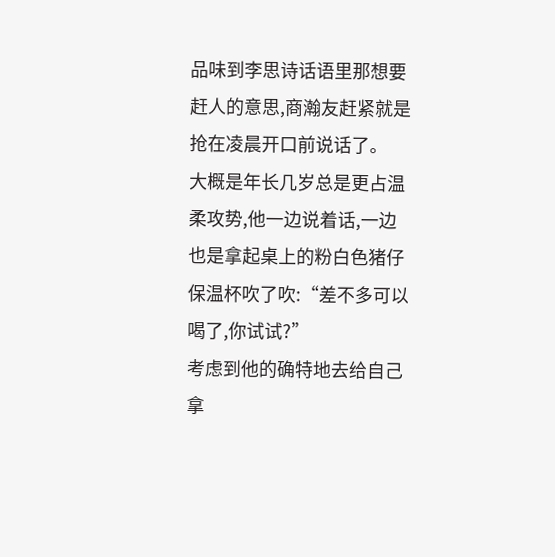品味到李思诗话语里那想要赶人的意思,商瀚友赶紧就是抢在凌晨开口前说话了。
大概是年长几岁总是更占温柔攻势,他一边说着话,一边也是拿起桌上的粉白色猪仔保温杯吹了吹:“差不多可以喝了,你试试?”
考虑到他的确特地去给自己拿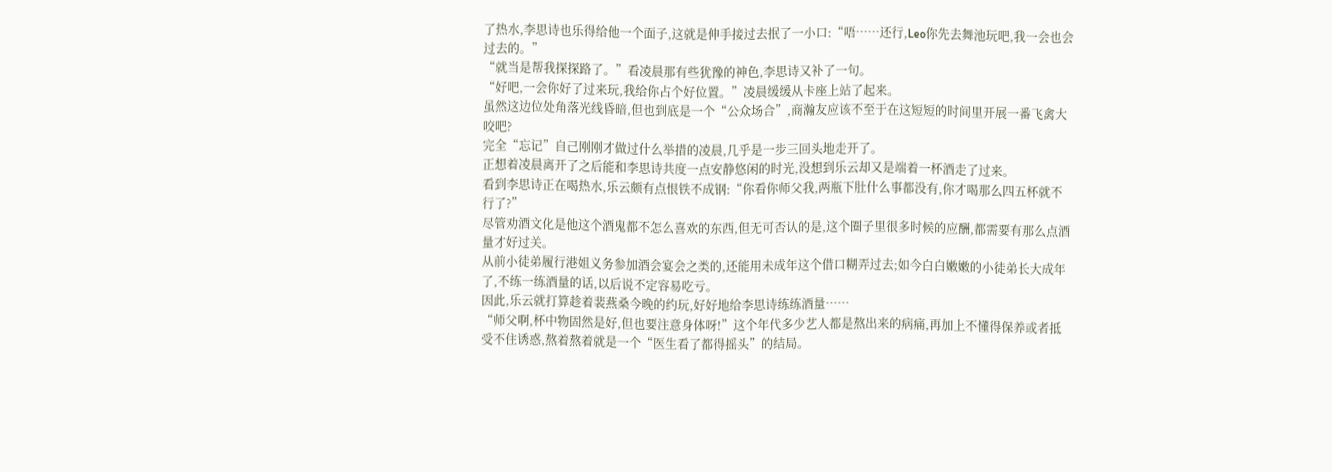了热水,李思诗也乐得给他一个面子,这就是伸手接过去抿了一小口:“唔……还行,Leo你先去舞池玩吧,我一会也会过去的。”
“就当是帮我探探路了。”看凌晨那有些犹豫的神色,李思诗又补了一句。
“好吧,一会你好了过来玩,我给你占个好位置。”凌晨缓缓从卡座上站了起来。
虽然这边位处角落光线昏暗,但也到底是一个“公众场合”,商瀚友应该不至于在这短短的时间里开展一番飞禽大咬吧?
完全“忘记”自己刚刚才做过什么举措的凌晨,几乎是一步三回头地走开了。
正想着凌晨离开了之后能和李思诗共度一点安静悠闲的时光,没想到乐云却又是端着一杯酒走了过来。
看到李思诗正在喝热水,乐云颇有点恨铁不成钢:“你看你师父我,两瓶下肚什么事都没有,你才喝那么四五杯就不行了?”
尽管劝酒文化是他这个酒鬼都不怎么喜欢的东西,但无可否认的是,这个圈子里很多时候的应酬,都需要有那么点酒量才好过关。
从前小徒弟履行港姐义务参加酒会宴会之类的,还能用未成年这个借口糊弄过去;如今白白嫩嫩的小徒弟长大成年了,不练一练酒量的话,以后说不定容易吃亏。
因此,乐云就打算趁着裴燕桑今晚的约玩,好好地给李思诗练练酒量……
“师父啊,杯中物固然是好,但也要注意身体呀!”这个年代多少艺人都是熬出来的病痛,再加上不懂得保养或者抵受不住诱惑,熬着熬着就是一个“医生看了都得摇头”的结局。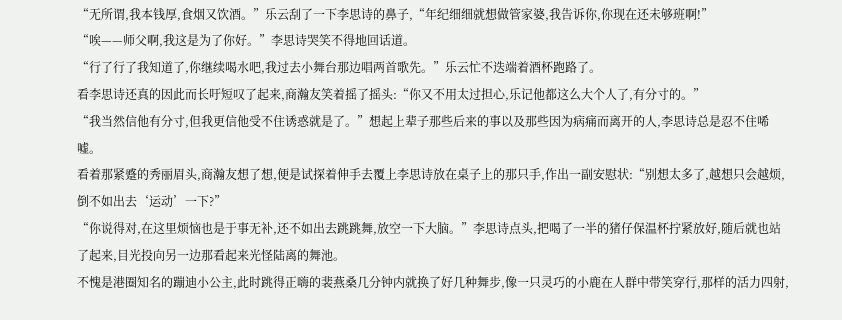“无所谓,我本钱厚,食烟又饮酒。”乐云刮了一下李思诗的鼻子,“年纪细细就想做管家婆,我告诉你,你现在还未够班啊!”
“唉——师父啊,我这是为了你好。”李思诗哭笑不得地回话道。
“行了行了我知道了,你继续喝水吧,我过去小舞台那边唱两首歌先。”乐云忙不迭端着酒杯跑路了。
看李思诗还真的因此而长吁短叹了起来,商瀚友笑着摇了摇头:“你又不用太过担心,乐记他都这么大个人了,有分寸的。”
“我当然信他有分寸,但我更信他受不住诱惑就是了。”想起上辈子那些后来的事以及那些因为病痛而离开的人,李思诗总是忍不住唏嘘。
看着那紧蹙的秀丽眉头,商瀚友想了想,便是试探着伸手去覆上李思诗放在桌子上的那只手,作出一副安慰状:“别想太多了,越想只会越烦,倒不如出去‘运动’一下?”
“你说得对,在这里烦恼也是于事无补,还不如出去跳跳舞,放空一下大脑。”李思诗点头,把喝了一半的猪仔保温杯拧紧放好,随后就也站了起来,目光投向另一边那看起来光怪陆离的舞池。
不愧是港圈知名的蹦迪小公主,此时跳得正嗨的裴燕桑几分钟内就换了好几种舞步,像一只灵巧的小鹿在人群中带笑穿行,那样的活力四射,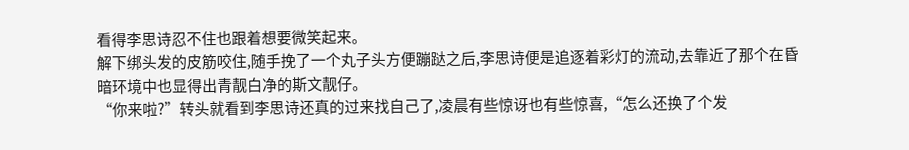看得李思诗忍不住也跟着想要微笑起来。
解下绑头发的皮筋咬住,随手挽了一个丸子头方便蹦跶之后,李思诗便是追逐着彩灯的流动,去靠近了那个在昏暗环境中也显得出青靓白净的斯文靓仔。
“你来啦?”转头就看到李思诗还真的过来找自己了,凌晨有些惊讶也有些惊喜,“怎么还换了个发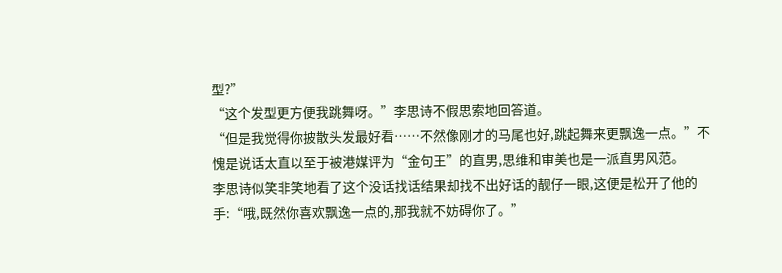型?”
“这个发型更方便我跳舞呀。”李思诗不假思索地回答道。
“但是我觉得你披散头发最好看……不然像刚才的马尾也好,跳起舞来更飘逸一点。”不愧是说话太直以至于被港媒评为“金句王”的直男,思维和审美也是一派直男风范。
李思诗似笑非笑地看了这个没话找话结果却找不出好话的靓仔一眼,这便是松开了他的手:“哦,既然你喜欢飘逸一点的,那我就不妨碍你了。”